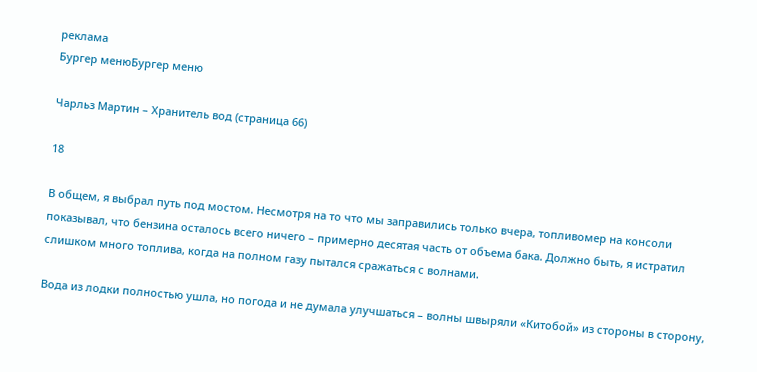реклама
Бургер менюБургер меню

Чарльз Мартин – Хранитель вод (страница 66)

18

В общем, я выбрал путь под мостом. Несмотря на то что мы заправились только вчера, топливомер на консоли показывал, что бензина осталось всего ничего – примерно десятая часть от объема бака. Должно быть, я истратил слишком много топлива, когда на полном газу пытался сражаться с волнами.

Вода из лодки полностью ушла, но погода и не думала улучшаться – волны швыряли «Китобой» из стороны в сторону,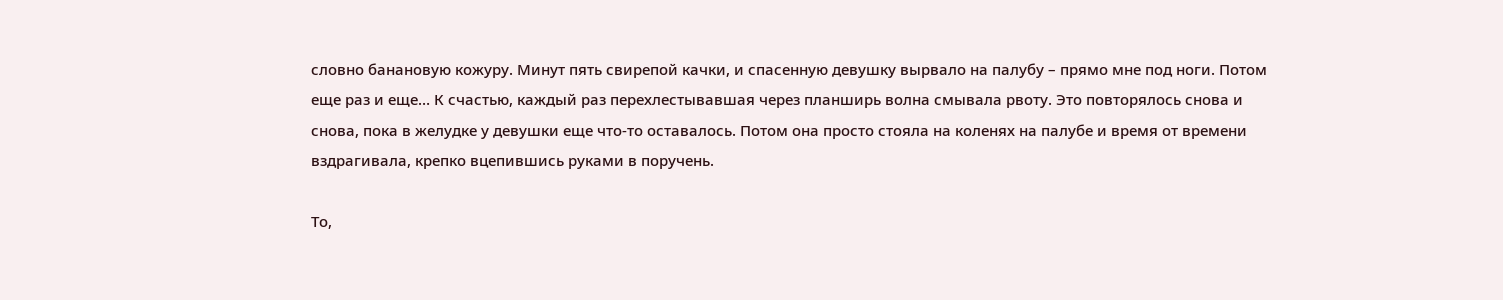словно банановую кожуру. Минут пять свирепой качки, и спасенную девушку вырвало на палубу – прямо мне под ноги. Потом еще раз и еще… К счастью, каждый раз перехлестывавшая через планширь волна смывала рвоту. Это повторялось снова и снова, пока в желудке у девушки еще что-то оставалось. Потом она просто стояла на коленях на палубе и время от времени вздрагивала, крепко вцепившись руками в поручень.

То,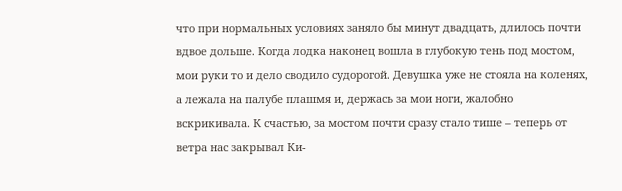что при нормальных условиях заняло бы минут двадцать, длилось почти вдвое дольше. Когда лодка наконец вошла в глубокую тень под мостом, мои руки то и дело сводило судорогой. Девушка уже не стояла на коленях, а лежала на палубе плашмя и, держась за мои ноги, жалобно вскрикивала. К счастью, за мостом почти сразу стало тише – теперь от ветра нас закрывал Ки-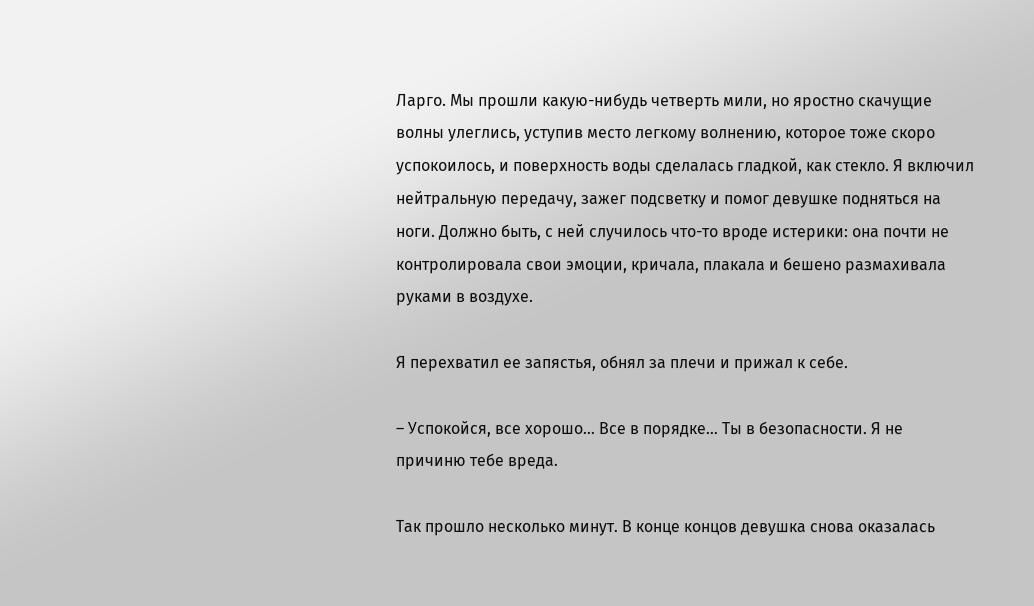Ларго. Мы прошли какую-нибудь четверть мили, но яростно скачущие волны улеглись, уступив место легкому волнению, которое тоже скоро успокоилось, и поверхность воды сделалась гладкой, как стекло. Я включил нейтральную передачу, зажег подсветку и помог девушке подняться на ноги. Должно быть, с ней случилось что-то вроде истерики: она почти не контролировала свои эмоции, кричала, плакала и бешено размахивала руками в воздухе.

Я перехватил ее запястья, обнял за плечи и прижал к себе.

– Успокойся, все хорошо… Все в порядке… Ты в безопасности. Я не причиню тебе вреда.

Так прошло несколько минут. В конце концов девушка снова оказалась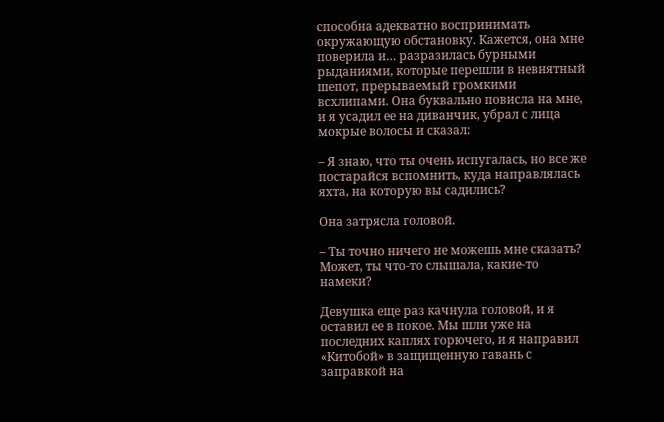способна адекватно воспринимать окружающую обстановку. Кажется, она мне поверила и… разразилась бурными рыданиями, которые перешли в невнятный шепот, прерываемый громкими всхлипами. Она буквально повисла на мне, и я усадил ее на диванчик, убрал с лица мокрые волосы и сказал:

– Я знаю, что ты очень испугалась, но все же постарайся вспомнить, куда направлялась яхта, на которую вы садились?

Она затрясла головой.

– Ты точно ничего не можешь мне сказать? Может, ты что-то слышала, какие-то намеки?

Девушка еще раз качнула головой, и я оставил ее в покое. Мы шли уже на последних каплях горючего, и я направил «Китобой» в защищенную гавань с заправкой на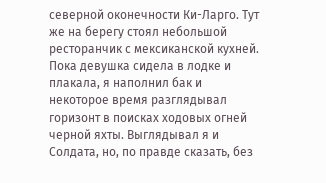северной оконечности Ки-Ларго. Тут же на берегу стоял небольшой ресторанчик с мексиканской кухней. Пока девушка сидела в лодке и плакала, я наполнил бак и некоторое время разглядывал горизонт в поисках ходовых огней черной яхты. Выглядывал я и Солдата, но, по правде сказать, без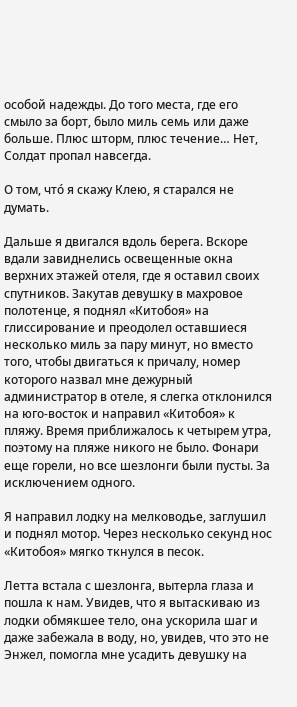особой надежды. До того места, где его смыло за борт, было миль семь или даже больше. Плюс шторм, плюс течение… Нет, Солдат пропал навсегда.

О том, что́ я скажу Клею, я старался не думать.

Дальше я двигался вдоль берега. Вскоре вдали завиднелись освещенные окна верхних этажей отеля, где я оставил своих спутников. Закутав девушку в махровое полотенце, я поднял «Китобоя» на глиссирование и преодолел оставшиеся несколько миль за пару минут, но вместо того, чтобы двигаться к причалу, номер которого назвал мне дежурный администратор в отеле, я слегка отклонился на юго-восток и направил «Китобоя» к пляжу. Время приближалось к четырем утра, поэтому на пляже никого не было. Фонари еще горели, но все шезлонги были пусты. За исключением одного.

Я направил лодку на мелководье, заглушил и поднял мотор. Через несколько секунд нос «Китобоя» мягко ткнулся в песок.

Летта встала с шезлонга, вытерла глаза и пошла к нам. Увидев, что я вытаскиваю из лодки обмякшее тело, она ускорила шаг и даже забежала в воду, но, увидев, что это не Энжел, помогла мне усадить девушку на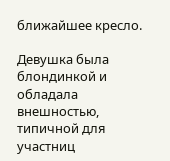ближайшее кресло.

Девушка была блондинкой и обладала внешностью, типичной для участниц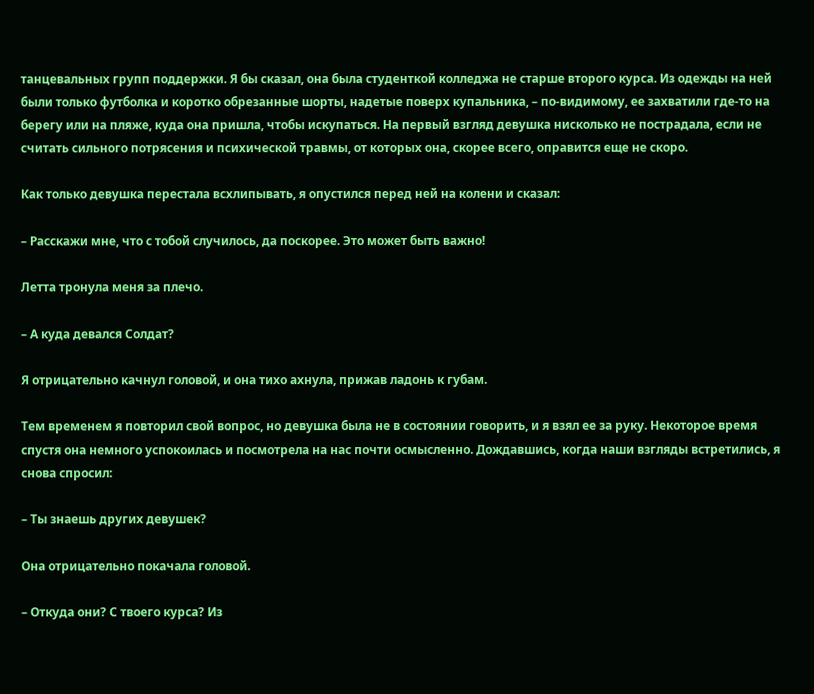танцевальных групп поддержки. Я бы сказал, она была студенткой колледжа не старше второго курса. Из одежды на ней были только футболка и коротко обрезанные шорты, надетые поверх купальника, – по-видимому, ее захватили где-то на берегу или на пляже, куда она пришла, чтобы искупаться. На первый взгляд девушка нисколько не пострадала, если не считать сильного потрясения и психической травмы, от которых она, скорее всего, оправится еще не скоро.

Как только девушка перестала всхлипывать, я опустился перед ней на колени и сказал:

– Расскажи мне, что с тобой случилось, да поскорее. Это может быть важно!

Летта тронула меня за плечо.

– А куда девался Солдат?

Я отрицательно качнул головой, и она тихо ахнула, прижав ладонь к губам.

Тем временем я повторил свой вопрос, но девушка была не в состоянии говорить, и я взял ее за руку. Некоторое время спустя она немного успокоилась и посмотрела на нас почти осмысленно. Дождавшись, когда наши взгляды встретились, я снова спросил:

– Ты знаешь других девушек?

Она отрицательно покачала головой.

– Откуда они? С твоего курса? Из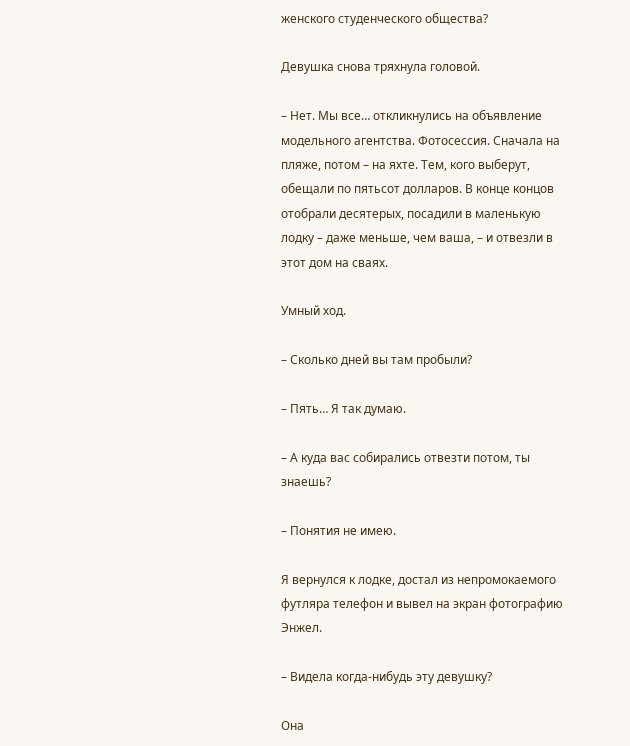женского студенческого общества?

Девушка снова тряхнула головой.

– Нет. Мы все… откликнулись на объявление модельного агентства. Фотосессия. Сначала на пляже, потом – на яхте. Тем, кого выберут, обещали по пятьсот долларов. В конце концов отобрали десятерых, посадили в маленькую лодку – даже меньше, чем ваша, – и отвезли в этот дом на сваях.

Умный ход.

– Сколько дней вы там пробыли?

– Пять… Я так думаю.

– А куда вас собирались отвезти потом, ты знаешь?

– Понятия не имею.

Я вернулся к лодке, достал из непромокаемого футляра телефон и вывел на экран фотографию Энжел.

– Видела когда-нибудь эту девушку?

Она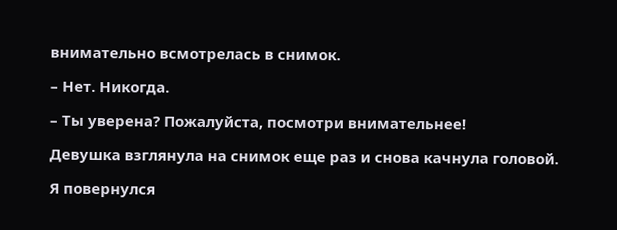внимательно всмотрелась в снимок.

– Нет. Никогда.

– Ты уверена? Пожалуйста, посмотри внимательнее!

Девушка взглянула на снимок еще раз и снова качнула головой.

Я повернулся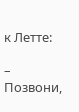к Летте:

– Позвони,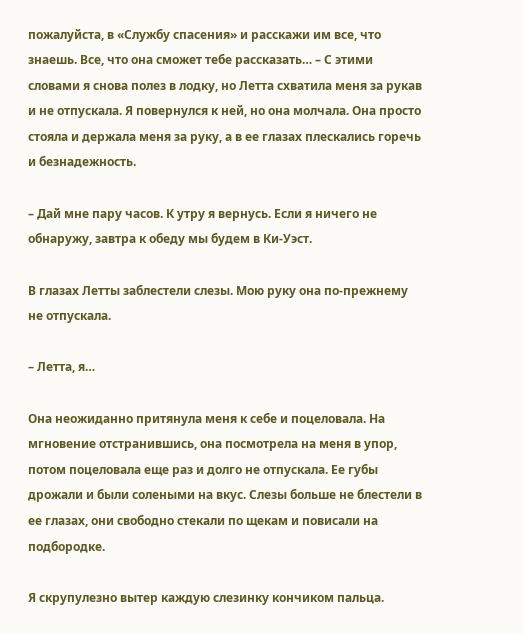пожалуйста, в «Службу спасения» и расскажи им все, что знаешь. Все, что она сможет тебе рассказать… – С этими словами я снова полез в лодку, но Летта схватила меня за рукав и не отпускала. Я повернулся к ней, но она молчала. Она просто стояла и держала меня за руку, а в ее глазах плескались горечь и безнадежность.

– Дай мне пару часов. К утру я вернусь. Если я ничего не обнаружу, завтра к обеду мы будем в Ки-Уэст.

В глазах Летты заблестели слезы. Мою руку она по-прежнему не отпускала.

– Летта, я…

Она неожиданно притянула меня к себе и поцеловала. На мгновение отстранившись, она посмотрела на меня в упор, потом поцеловала еще раз и долго не отпускала. Ее губы дрожали и были солеными на вкус. Слезы больше не блестели в ее глазах, они свободно стекали по щекам и повисали на подбородке.

Я скрупулезно вытер каждую слезинку кончиком пальца.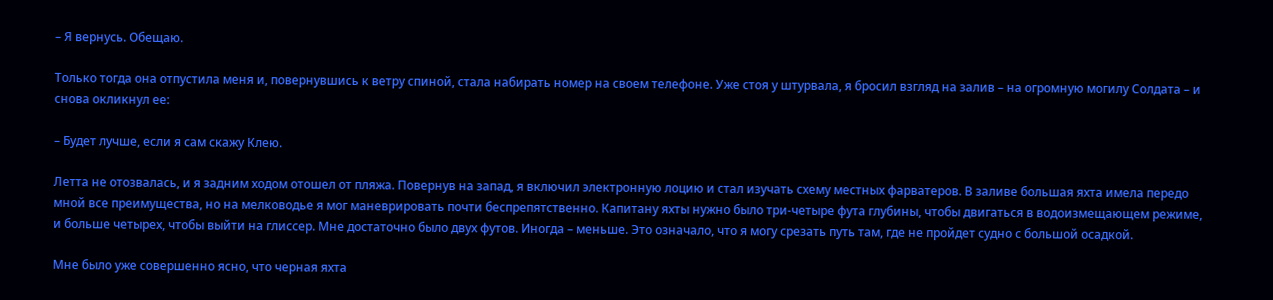– Я вернусь. Обещаю.

Только тогда она отпустила меня и, повернувшись к ветру спиной, стала набирать номер на своем телефоне. Уже стоя у штурвала, я бросил взгляд на залив – на огромную могилу Солдата – и снова окликнул ее:

– Будет лучше, если я сам скажу Клею.

Летта не отозвалась, и я задним ходом отошел от пляжа. Повернув на запад, я включил электронную лоцию и стал изучать схему местных фарватеров. В заливе большая яхта имела передо мной все преимущества, но на мелководье я мог маневрировать почти беспрепятственно. Капитану яхты нужно было три-четыре фута глубины, чтобы двигаться в водоизмещающем режиме, и больше четырех, чтобы выйти на глиссер. Мне достаточно было двух футов. Иногда – меньше. Это означало, что я могу срезать путь там, где не пройдет судно с большой осадкой.

Мне было уже совершенно ясно, что черная яхта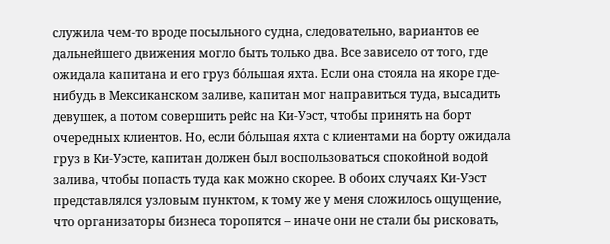служила чем-то вроде посыльного судна, следовательно, вариантов ее дальнейшего движения могло быть только два. Все зависело от того, где ожидала капитана и его груз бо́льшая яхта. Если она стояла на якоре где-нибудь в Мексиканском заливе, капитан мог направиться туда, высадить девушек, а потом совершить рейс на Ки-Уэст, чтобы принять на борт очередных клиентов. Но, если бо́льшая яхта с клиентами на борту ожидала груз в Ки-Уэсте, капитан должен был воспользоваться спокойной водой залива, чтобы попасть туда как можно скорее. В обоих случаях Ки-Уэст представлялся узловым пунктом, к тому же у меня сложилось ощущение, что организаторы бизнеса торопятся – иначе они не стали бы рисковать,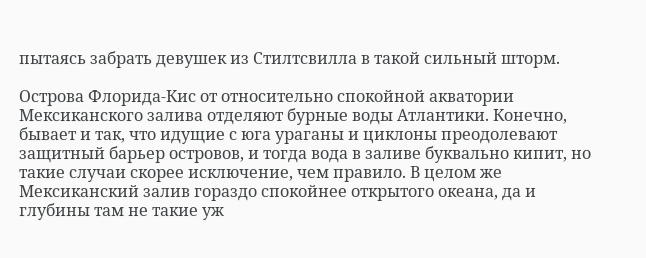пытаясь забрать девушек из Стилтсвилла в такой сильный шторм.

Острова Флорида-Кис от относительно спокойной акватории Мексиканского залива отделяют бурные воды Атлантики. Конечно, бывает и так, что идущие с юга ураганы и циклоны преодолевают защитный барьер островов, и тогда вода в заливе буквально кипит, но такие случаи скорее исключение, чем правило. В целом же Мексиканский залив гораздо спокойнее открытого океана, да и глубины там не такие уж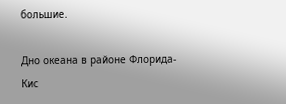большие.

Дно океана в районе Флорида-Кис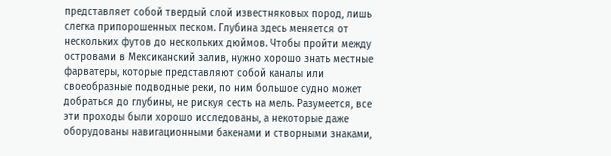представляет собой твердый слой известняковых пород, лишь слегка припорошенных песком. Глубина здесь меняется от нескольких футов до нескольких дюймов. Чтобы пройти между островами в Мексиканский залив, нужно хорошо знать местные фарватеры, которые представляют собой каналы или своеобразные подводные реки, по ним большое судно может добраться до глубины, не рискуя сесть на мель. Разумеется, все эти проходы были хорошо исследованы, а некоторые даже оборудованы навигационными бакенами и створными знаками,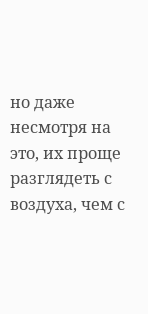но даже несмотря на это, их проще разглядеть с воздуха, чем с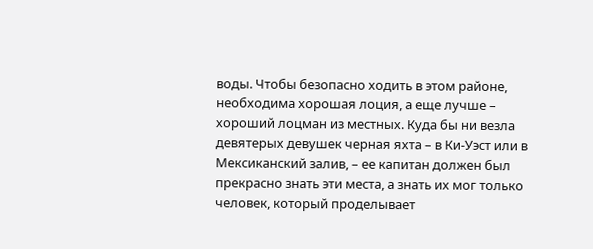воды. Чтобы безопасно ходить в этом районе, необходима хорошая лоция, а еще лучше – хороший лоцман из местных. Куда бы ни везла девятерых девушек черная яхта – в Ки-Уэст или в Мексиканский залив, – ее капитан должен был прекрасно знать эти места, а знать их мог только человек, который проделывает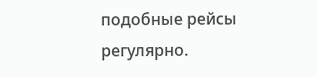подобные рейсы регулярно.